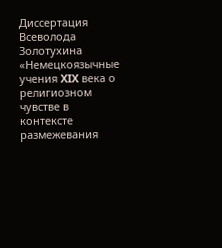Диссертация Всеволода Золотухина «Немецкоязычные учения XIX века о религиозном чувстве в контексте размежевания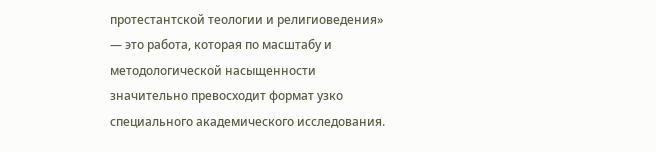протестантской теологии и религиоведения» — это работа, которая по масштабу и методологической насыщенности значительно превосходит формат узко специального академического исследования.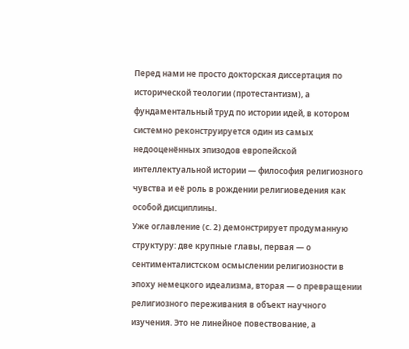Перед нами не просто докторская диссертация по исторической теологии (протестантизм), а фундаментальный труд по истории идей, в котором системно реконструируется один из самых недооценённых эпизодов европейской интеллектуальной истории — философия религиозного чувства и её роль в рождении религиоведения как особой дисциплины.
Уже оглавление (с. 2) демонстрирует продуманную структуру: две крупные главы, первая — о сентименталистском осмыслении религиозности в эпоху немецкого идеализма, вторая — о превращении религиозного переживания в объект научного изучения. Это не линейное повествование, а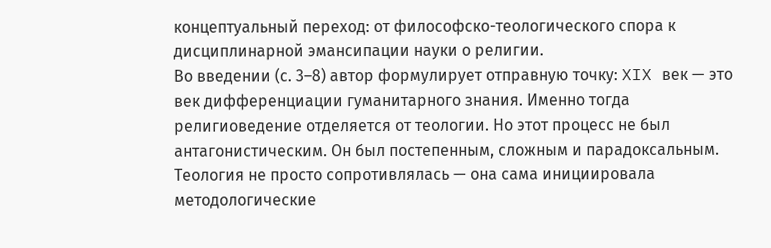концептуальный переход: от философско-теологического спора к дисциплинарной эмансипации науки о религии.
Во введении (с. 3–8) автор формулирует отправную точку: XIX век — это век дифференциации гуманитарного знания. Именно тогда религиоведение отделяется от теологии. Но этот процесс не был антагонистическим. Он был постепенным, сложным и парадоксальным. Теология не просто сопротивлялась — она сама инициировала методологические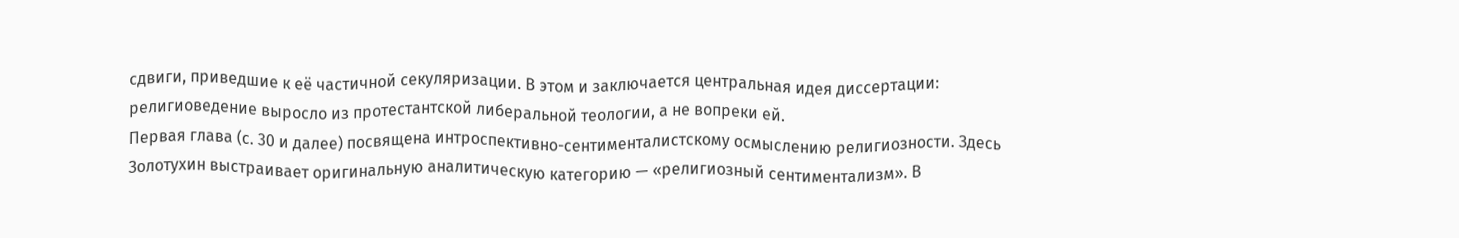сдвиги, приведшие к её частичной секуляризации. В этом и заключается центральная идея диссертации: религиоведение выросло из протестантской либеральной теологии, а не вопреки ей.
Первая глава (с. 30 и далее) посвящена интроспективно-сентименталистскому осмыслению религиозности. Здесь Золотухин выстраивает оригинальную аналитическую категорию — «религиозный сентиментализм». В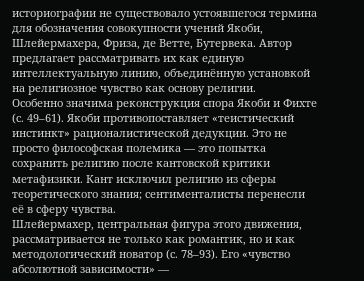историографии не существовало устоявшегося термина для обозначения совокупности учений Якоби, Шлейермахера, Фриза, де Ветте, Бутервека. Автор предлагает рассматривать их как единую интеллектуальную линию, объединённую установкой на религиозное чувство как основу религии.
Особенно значима реконструкция спора Якоби и Фихте (с. 49–61). Якоби противопоставляет «теистический инстинкт» рационалистической дедукции. Это не просто философская полемика — это попытка сохранить религию после кантовской критики метафизики. Кант исключил религию из сферы теоретического знания; сентименталисты перенесли её в сферу чувства.
Шлейермахер, центральная фигура этого движения, рассматривается не только как романтик, но и как методологический новатор (с. 78–93). Его «чувство абсолютной зависимости» —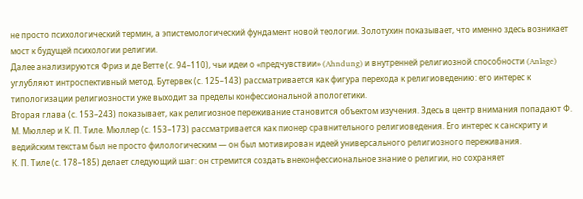не просто психологический термин, а эпистемологический фундамент новой теологии. Золотухин показывает, что именно здесь возникает мост к будущей психологии религии.
Далее анализируются Фриз и де Ветте (с. 94–110), чьи идеи о «предчувствии» (Ahndung) и внутренней религиозной способности (Anlage) углубляют интроспективный метод. Бутервек (с. 125–143) рассматривается как фигура перехода к религиоведению: его интерес к типологизации религиозности уже выходит за пределы конфессиональной апологетики.
Вторая глава (с. 153–243) показывает, как религиозное переживание становится объектом изучения. Здесь в центр внимания попадают Ф. М. Мюллер и К. П. Тиле. Мюллер (с. 153–173) рассматривается как пионер сравнительного религиоведения. Его интерес к санскриту и ведийским текстам был не просто филологическим — он был мотивирован идеей универсального религиозного переживания.
К. П. Тиле (с. 178–185) делает следующий шаг: он стремится создать внеконфессиональное знание о религии, но сохраняет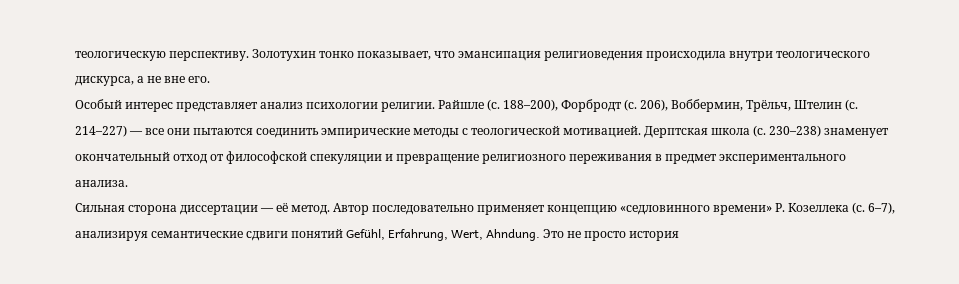теологическую перспективу. Золотухин тонко показывает, что эмансипация религиоведения происходила внутри теологического дискурса, а не вне его.
Особый интерес представляет анализ психологии религии. Райшле (с. 188–200), Форбродт (с. 206), Воббермин, Трёльч, Штелин (с. 214–227) — все они пытаются соединить эмпирические методы с теологической мотивацией. Дерптская школа (с. 230–238) знаменует окончательный отход от философской спекуляции и превращение религиозного переживания в предмет экспериментального анализа.
Сильная сторона диссертации — её метод. Автор последовательно применяет концепцию «седловинного времени» Р. Козеллека (с. 6–7), анализируя семантические сдвиги понятий Gefühl, Erfahrung, Wert, Ahndung. Это не просто история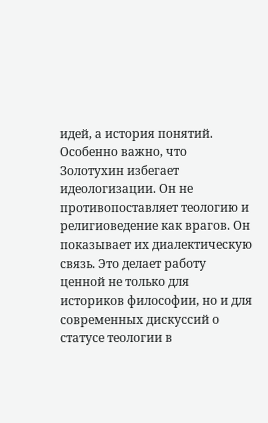идей, а история понятий.
Особенно важно, что Золотухин избегает идеологизации. Он не противопоставляет теологию и религиоведение как врагов. Он показывает их диалектическую связь. Это делает работу ценной не только для историков философии, но и для современных дискуссий о статусе теологии в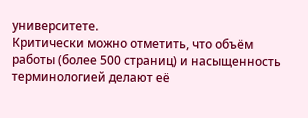университете.
Критически можно отметить, что объём работы (более 500 страниц) и насыщенность терминологией делают её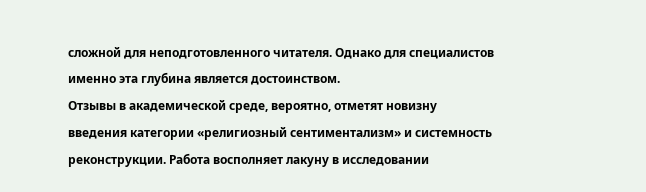сложной для неподготовленного читателя. Однако для специалистов именно эта глубина является достоинством.
Отзывы в академической среде, вероятно, отметят новизну введения категории «религиозный сентиментализм» и системность реконструкции. Работа восполняет лакуну в исследовании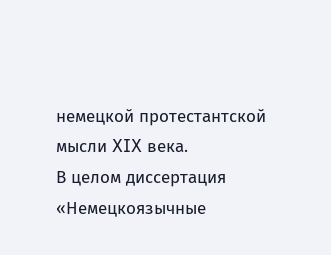немецкой протестантской мысли XIX века.
В целом диссертация «Немецкоязычные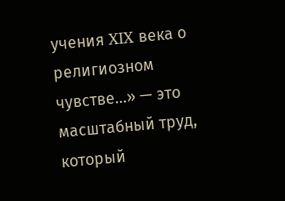учения XIX века о религиозном чувстве…» — это масштабный труд, который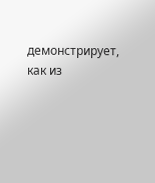демонстрирует, как из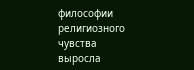философии религиозного чувства выросла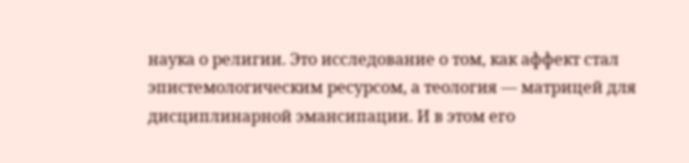наука о религии. Это исследование о том, как аффект стал эпистемологическим ресурсом, а теология — матрицей для дисциплинарной эмансипации. И в этом его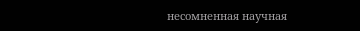несомненная научная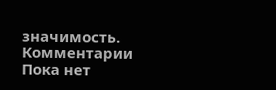значимость.
Комментарии
Пока нет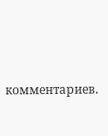комментариев.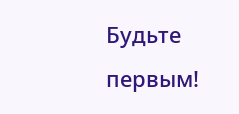Будьте первым!